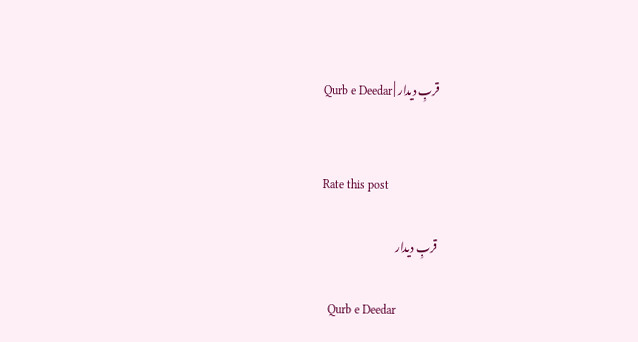قربِ دیدار | Qurb e Deedar


Rate this post

قربِ دیدار

  Qurb e Deedar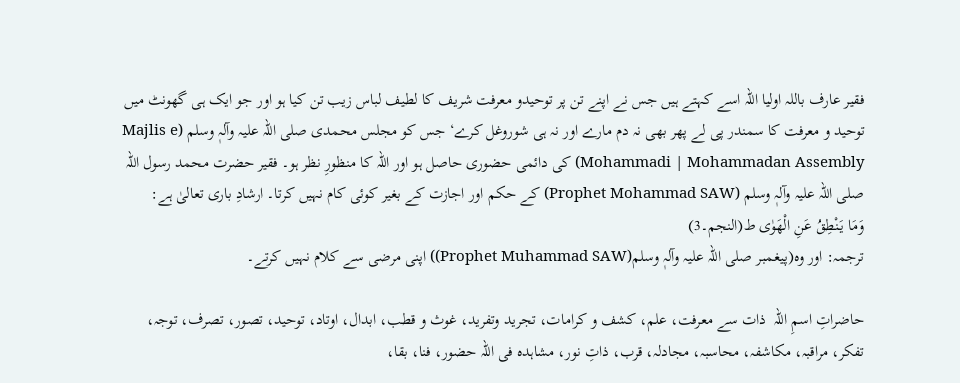فقیر عارف باللہ اولیا اللہ اسے کہتے ہیں جس نے اپنے تن پر توحیدو معرفت شریف کا لطیف لباس زیب تن کیا ہو اور جو ایک ہی گھونٹ میں توحید و معرفت کا سمندر پی لے پھر بھی نہ دم مارے اور نہ ہی شوروغل کرے‘ جس کو مجلس محمدی صلی اللہ علیہ وآلہٖ وسلم (Majlis e Mohammadi | Mohammadan Assembly) کی دائمی حضوری حاصل ہو اور اللہ کا منظورِ نظر ہو۔ فقیر حضرت محمد رسول اللہ صلی اللہ علیہ وآلہٖ وسلم (Prophet Mohammad SAW) کے حکم اور اجازت کے بغیر کوئی کام نہیں کرتا۔ ارشادِ باری تعالیٰ ہے:
وَمَا یَنْطِقُ عَنِ الْھَوٰی ط(النجم۔3)
ترجمہ: اور وہ(پیغمبر صلی اللہ علیہ وآلہٖ وسلم(Prophet Muhammad SAW)) اپنی مرضی سے کلام نہیں کرتے۔

حاضراتِ اسمِ اللہ  ذات سے معرفت، علم، کشف و کرامات، تجرید وتفرید، غوث و قطب، ابدال، اوتاد، توحید، تصور، تصرف، توجہ، تفکر، مراقبہ، مکاشفہ، محاسبہ، مجادلہ، قرب، ذاتِ نور، مشاہدہ فی اللہ حضور، فنا، بقا،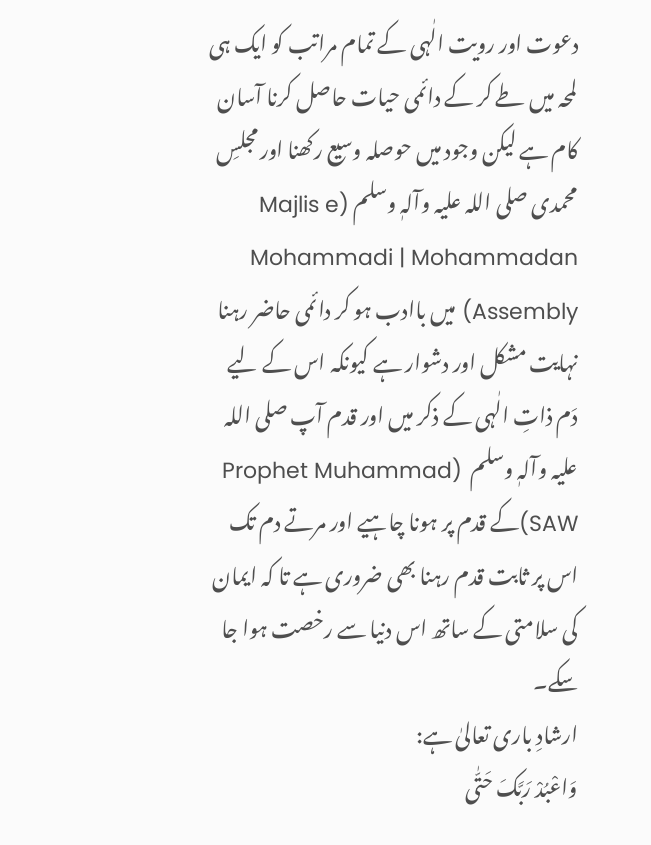دعوت اور رویت الٰہی کے تمام مراتب کو ایک ہی لمحہ میں طے کر کے دائمی حیات حاصل کرنا آسان کام ہے لیکن وجود میں حوصلہ وسیع رکھنا اور مجلسِ محمدی صلی اللہ علیہ وآلہٖ وسلم (Majlis e Mohammadi | Mohammadan Assembly) میں باادب ہو کر دائمی حاضر رہنا نہایت مشکل اور دشوار ہے کیونکہ اس کے لیے دَم ذاتِ الٰہی کے ذکر میں اور قدم آپ صلی اللہ علیہ وآلہٖ وسلم  (Prophet Muhammad SAW)کے قدم پر ہونا چاہیے اور مرتے دم تک اس پر ثابت قدم رہنا بھی ضروری ہے تا کہ ایمان کی سلامتی کے ساتھ اس دنیا سے رخصت ہوا جا سکے۔
ارشادِ باری تعالیٰ ہے:
وَاعْبُدْ رَبَّکَ حَتّٰی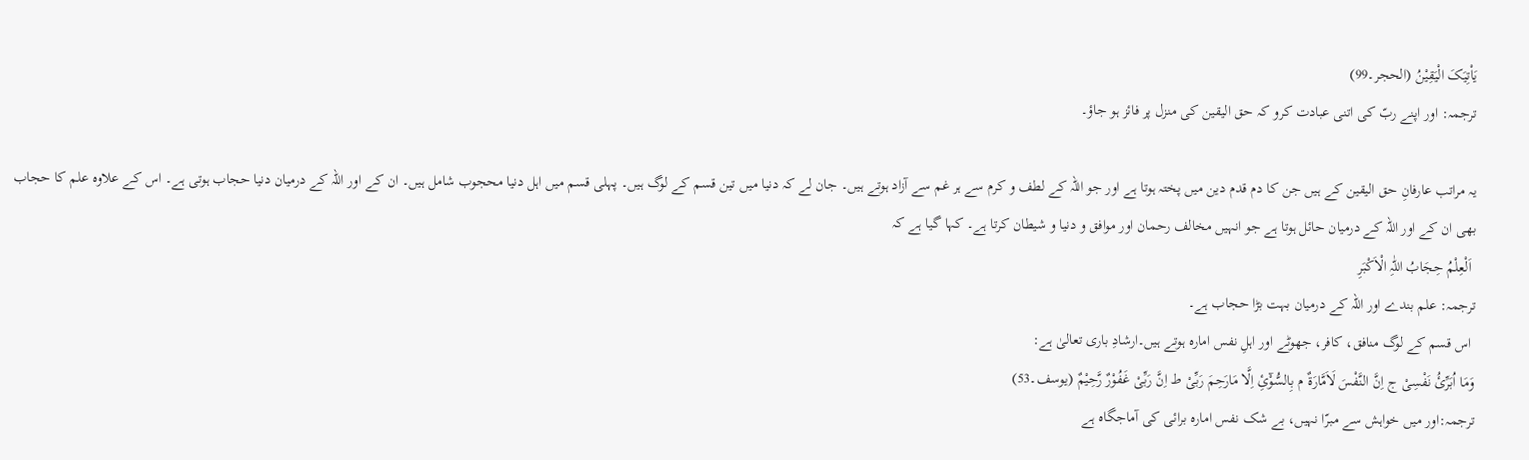یَاْتِیَکَ الْیَقِیْنُ (الحجر۔99)
ترجمہ: اور اپنے ربّ کی اتنی عبادت کرو کہ حق الیقین کی منزل پر فائز ہو جاؤ۔

یہ مراتب عارفانِ حق الیقین کے ہیں جن کا دم قدم دین میں پختہ ہوتا ہے اور جو اللہ کے لطف و کرم سے ہر غم سے آزاد ہوتے ہیں۔ جان لے کہ دنیا میں تین قسم کے لوگ ہیں۔ پہلی قسم میں اہل دنیا محجوب شامل ہیں۔ ان کے اور اللہ کے درمیان دنیا حجاب ہوتی ہے۔ اس کے علاوہ علم کا حجاب بھی ان کے اور اللہ کے درمیان حائل ہوتا ہے جو انہیں مخالف رحمان اور موافق و دنیا و شیطان کرتا ہے۔ کہا گیا ہے کہ
 اَلْعِلْمُ حِجَابُ اللّٰہِ الْاَکْبَرِ
ترجمہ: علم بندے اور اللہ کے درمیان بہت بڑا حجاب ہے۔
 اس قسم کے لوگ منافق، کافر، جھوٹے اور اہلِ نفس امارہ ہوتے ہیں۔ارشادِ باری تعالیٰ ہے:
وَمَا اُبَرِّیُٔ نَفْسِیْ ج اِنَّ النَّفْسَ لَاَمَّارَۃٌ م بِالسُّوْٓئِ اِلَّا مَارَحِمَ رَبِّیْ ط اِنَّ رَبِّیْ غَفُوْرٌ رَّحِیْمٌ (یوسف۔53)
ترجمہ:اور میں خواہش سے مبرّا نہیں، بے شک نفس امارہ برائی کی آماجگاہ ہے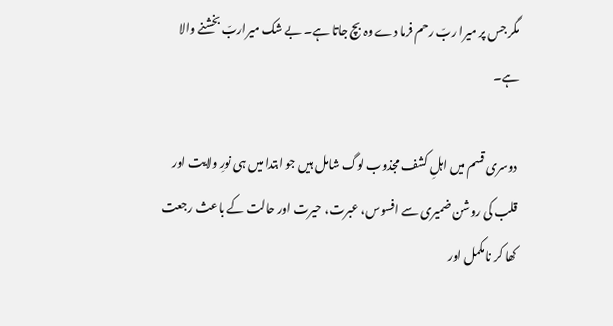مگر جس پر میرا ربّ رحم فرما دے وہ بچ جاتا ہے۔ بے شک میراربّ بخشنے والا ہے۔

دوسری قسم میں اہلِ کشف مجذوب لوگ شامل ہیں جو ابتدا میں ہی نورِ ولایت اور قلب کی روشن ضمیری سے افسوس، عبرت، حیرت اور حالت کے باعث رجعت کھا کر نامکمل اور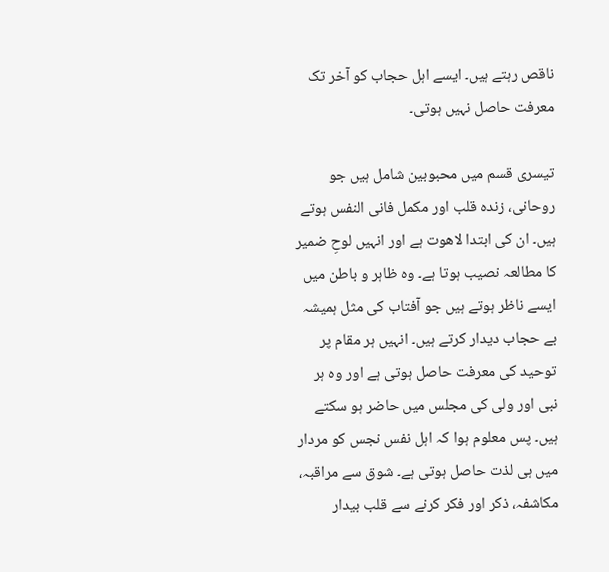ناقص رہتے ہیں۔ ایسے اہل حجاب کو آخر تک معرفت حاصل نہیں ہوتی۔

تیسری قسم میں محبوبین شامل ہیں جو روحانی، زندہ قلب اور مکمل فانی النفس ہوتے ہیں۔ ان کی ابتدا لاھوت ہے اور انہیں لوحِ ضمیر کا مطالعہ نصیب ہوتا ہے۔ وہ ظاہر و باطن میں ایسے ناظر ہوتے ہیں جو آفتاب کی مثل ہمیشہ بے حجاب دیدار کرتے ہیں۔ انہیں ہر مقام پر توحید کی معرفت حاصل ہوتی ہے اور وہ ہر نبی اور ولی کی مجلس میں حاضر ہو سکتے ہیں۔ پس معلوم ہوا کہ اہل نفس نجس کو مردار میں ہی لذت حاصل ہوتی ہے۔ شوق سے مراقبہ، مکاشفہ، ذکر اور فکر کرنے سے قلب بیدار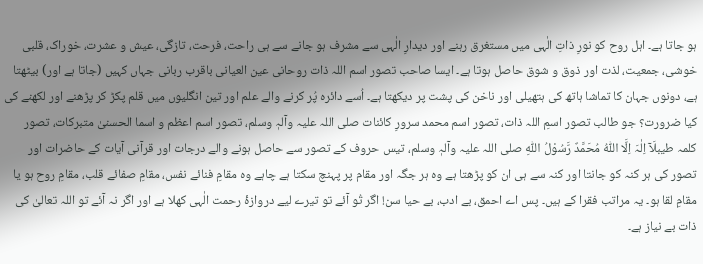ہو جاتا ہے۔ اہل روح کو نورِ ذاتِ الٰہی میں مستغرق رہنے اور دیدارِ الٰہی سے مشرف ہو جانے سے ہی راحت، فرحت، تازگی، عیش و عشرت، خوراک، قلبی خوشی، جمعیت، لذت اور ذوق و شوق حاصل ہوتا ہے۔ ایسا صاحب تصور اسم اللہ ذات روحانی عین العیانی باقرب ربانی جہاں کہیں (جاتا ہے اور) بیٹھتا ہے، دونوں جہان کا تماشا ہاتھ کی ہتھیلی اور ناخن کی پشت پر دیکھتا ہے۔ اُسے دائرہ پُر کرنے والے علم اور تین انگلیوں میں قلم پکڑ کر پڑھنے اور لکھنے کی کیا ضرورت؟ جو طالب تصور اسمِ اللہ ذات، تصور اسم محمد سرورِ کائنات صلی اللہ علیہ وآلہٖ وسلم، تصور اسم اعظم و اسما الحسنیٰ متبرکات، تصور کلمہ طیبلَآ اِلٰہَ اِلَّا اللّٰہُ مُحَمَّدٌ رَّسُوْلُ اللّٰہِ صلی اللہ علیہ وآلہٖ وسلم، تیس حروف کے تصور سے حاصل ہونے والے درجات اور قرآنی آیات کے حاضرات اور تصور کی ہر کنہ کو جانتا اور کنہ سے ہی ان کو پڑھتا ہے وہ ہر جگہ اور مقام پر پہنچ سکتا ہے چاہے وہ مقامِ فنائے نفس، مقامِ صفائے قلب، مقامِ روح ہو یا مقامِ لقا ہو۔ یہ مراتب فقرا کے ہیں۔ پس اے احمق، بے ادب، بے حیا سن! اگر تُو آئے تو تیرے لیے دروازۂ رحمت الٰہی کھلا ہے اور اگر نہ آئے تو اللہ تعالیٰ کی ذات بے نیاز ہے۔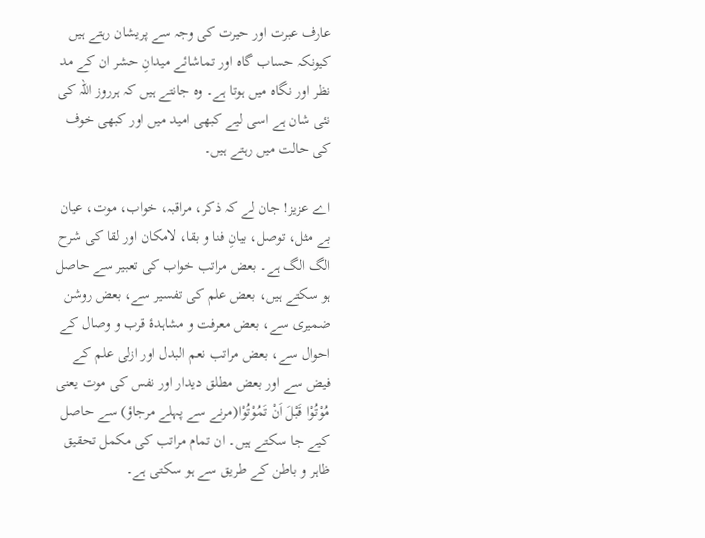عارف عبرت اور حیرت کی وجہ سے پریشان رہتے ہیں کیونکہ حساب گاہ اور تماشائے میدانِ حشر ان کے مد نظر اور نگاہ میں ہوتا ہے۔ وہ جانتے ہیں کہ ہرروز اللہ کی نئی شان ہے اسی لیے کبھی امید میں اور کبھی خوف کی حالت میں رہتے ہیں۔

اے عزیز! جان لے کہ ذکر، مراقبہ، خواب، موت، عیان بے مثل، توصل، بیانِ فنا و بقا، لامکان اور لقا کی شرح الگ الگ ہے۔ بعض مراتب خواب کی تعبیر سے حاصل ہو سکتے ہیں، بعض علم کی تفسیر سے، بعض روشن ضمیری سے، بعض معرفت و مشاہدۂ قرب و وصال کے احوال سے، بعض مراتب نعم البدل اور ازلی علم کے فیض سے اور بعض مطلق دیدار اور نفس کی موت یعنی  مُوْتُوْا قَبْلَ اَنْ تَمُوْتُوْا(مرنے سے پہلے مرجاؤ) سے حاصل کیے جا سکتے ہیں۔ ان تمام مراتب کی مکمل تحقیق ظاہر و باطن کے طریق سے ہو سکتی ہے۔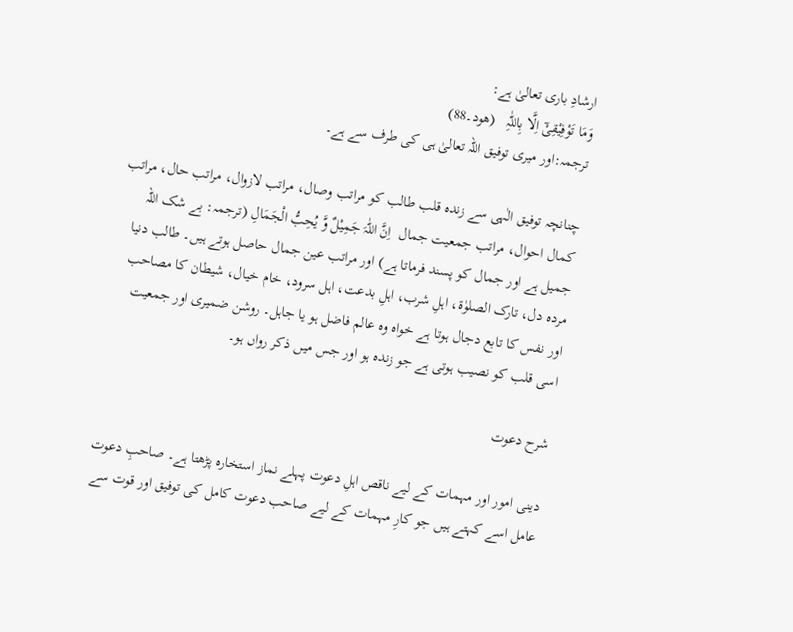ارشادِ باری تعالیٰ ہے:
وَمَا تَوْفِیْقِیْٓ اِلَّا بِاللّٰہِ   (ھود۔88)
ترجمہ:اور میری توفیق اللہ تعالیٰ ہی کی طرف سے ہے۔

چنانچہ توفیق الٰہی سے زندہ قلب طالب کو مراتب وصال، مراتب لازوال، مراتب حال، مراتب کمال احوال، مراتب جمعیت جمال  اِنَّ اللّٰہَ جَمِیْلٌ وَّ یُحِبُّ الْجَمَالِ (ترجمہ: بے شک اللہ جمیل ہے اور جمال کو پسند فرماتا ہے) اور مراتب عین جمال حاصل ہوتے ہیں۔ طالب دنیا مردہ دل، تارک الصلوٰۃ، اہلِ شرب، اہلِ بدعت، اہل سرود، خام خیال، شیطان کا مصاحب اور نفس کا تابع دجال ہوتا ہے خواہ وہ عالم فاضل ہو یا جاہل۔ روشن ضمیری اور جمعیت اسی قلب کو نصیب ہوتی ہے جو زندہ ہو اور جس میں ذکر رواں ہو۔

شرح دعوت

دینی امور اور مہمات کے لیے ناقص اہلِ دعوت پہلے نماز استخارہ پڑھتا ہے۔ صاحبِ دعوت عامل اسے کہتے ہیں جو کارِ مہمات کے لیے صاحب دعوت کامل کی توفیق اور قوت سے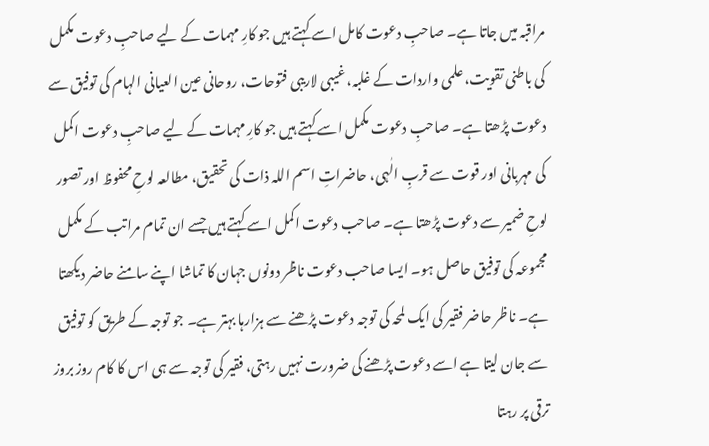مراقبہ میں جاتا ہے۔ صاحبِ دعوت کامل اسے کہتے ہیں جو کارِ مہمات کے لیے صاحبِ دعوت مکمل کی باطنی تقویت، علمی واردات کے غلبہ، غیبی لاریبی فتوحات، روحانی عین العیانی الہام کی توفیق سے دعوت پڑھتا ہے۔ صاحبِ دعوت مکمل اسے کہتے ہیں جو کارِ مہمات کے لیے صاحبِ دعوت اکمل کی مہربانی اور قوت سے قربِ الٰہی، حاضراتِ اسم اللہ ذات کی تحقیق، مطالعہ لوحِ محفوظ اور تصور لوحِ ضمیر سے دعوت پڑھتا ہے۔ صاحب دعوت اکمل اسے کہتے ہیں جسے ان تمام مراتب کے مکمل مجموعہ کی توفیق حاصل ہو۔ ایسا صاحب دعوت ناظر دونوں جہان کا تماشا اپنے سامنے حاضر دیکھتا ہے۔ ناظر حاضر فقیر کی ایک لمحہ کی توجہ دعوت پڑھنے سے ہزارہا بہتر ہے۔ جو توجہ کے طریق کو توفیق سے جان لیتا ہے اسے دعوت پڑھنے کی ضرورت نہیں رہتی، فقیر کی توجہ سے ہی اس کا کام روز بروز ترقی پر رہتا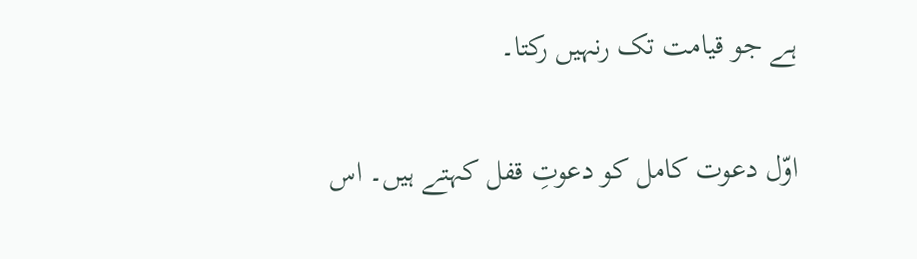ہے جو قیامت تک رنہیں رکتا۔

اوّل دعوت کامل کو دعوتِ قفل کہتے ہیں۔ اس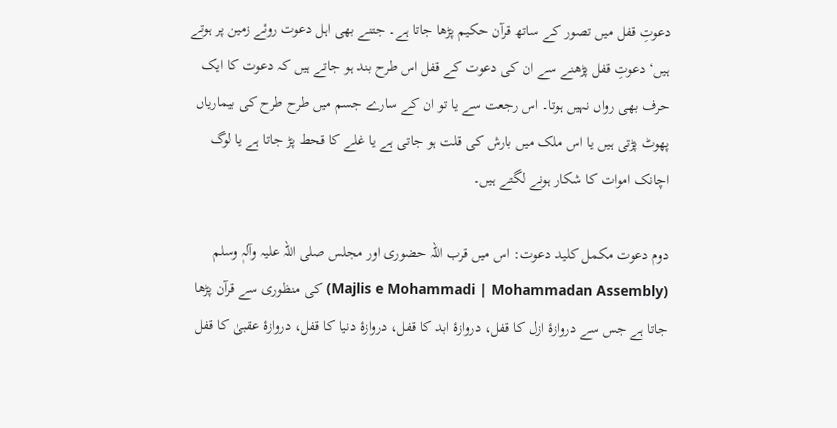دعوتِ قفل میں تصور کے ساتھ قرآن حکیم پڑھا جاتا ہے۔ جتنے بھی اہل دعوت روئے زمین پر ہوتے ہیں‘ دعوتِ قفل پڑھنے سے ان کی دعوت کے قفل اس طرح بند ہو جاتے ہیں کہ دعوت کا ایک حرف بھی رواں نہیں ہوتا۔ اس رجعت سے یا تو ان کے سارے جسم میں طرح طرح کی بیماریاں پھوٹ پڑتی ہیں یا اس ملک میں بارش کی قلت ہو جاتی ہے یا غلے کا قحط پڑ جاتا ہے یا لوگ اچانک اموات کا شکار ہونے لگتے ہیں۔

دوم دعوت مکمل کلید دعوت: اس میں قرب اللہ حضوری اور مجلس صلی اللہ علیہ وآلہٖ وسلم (Majlis e Mohammadi | Mohammadan Assembly) کی منظوری سے قرآن پڑھا جاتا ہے جس سے دروازۂ ازل کا قفل، دروازۂ ابد کا قفل، دروازۂ دنیا کا قفل، دروازۂ عقبیٰ کا قفل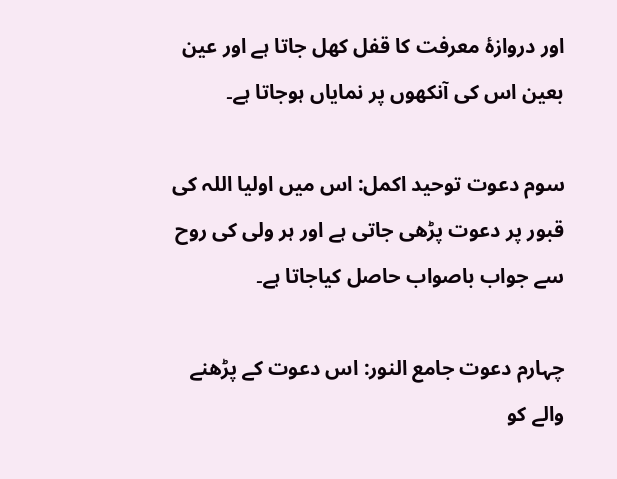اور دروازۂ معرفت کا قفل کھل جاتا ہے اور عین بعین اس کی آنکھوں پر نمایاں ہوجاتا ہے۔

سوم دعوت توحید اکمل: اس میں اولیا اللہ کی قبور پر دعوت پڑھی جاتی ہے اور ہر ولی کی روح سے جواب باصواب حاصل کیاجاتا ہے۔

چہارم دعوت جامع النور: اس دعوت کے پڑھنے والے کو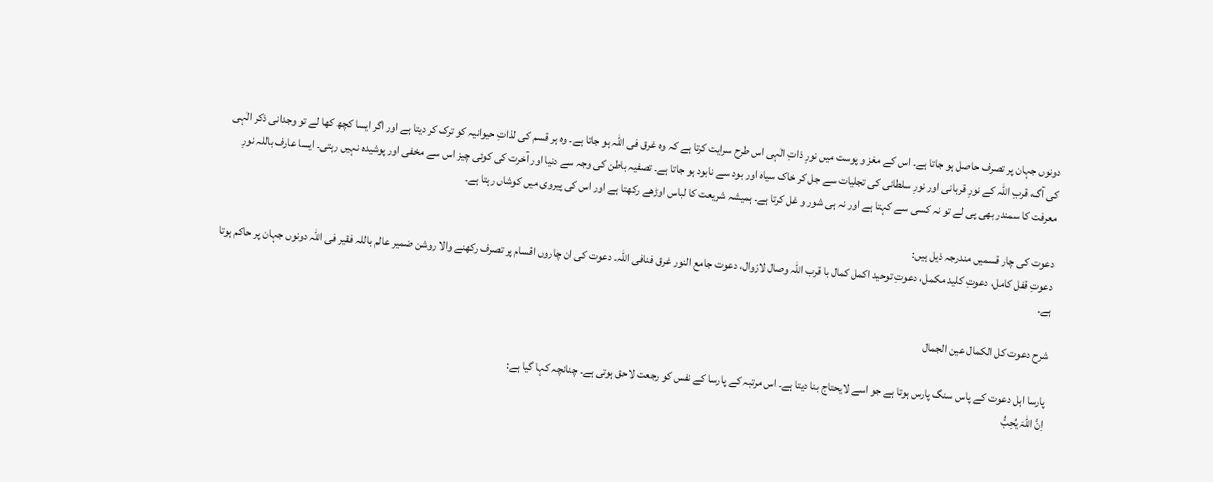دونوں جہان پر تصرف حاصل ہو جاتا ہے۔ اس کے مغز و پوست میں نورِ ذاتِ الٰہی اس طرح سرایت کرتا ہے کہ وہ غرق فی اللہ ہو جاتا ہے۔ وہ ہر قسم کی لذاتِ حیوانیہ کو ترک کر دیتا ہے اور اگر ایسا کچھ کھا لے تو وجدانی ذکر الٰہی کی آگ، قربِ اللہ کے نورِ قربانی اور نورِ سلطانی کی تجلیات سے جل کر خاک سیاہ اور بود سے نابود ہو جاتا ہے۔ تصفیہ باطن کی وجہ سے دنیا اور آخرت کی کوئی چیز اس سے مخفی اور پوشیدہ نہیں رہتی۔ ایسا عارف باللہ نورِ معرفت کا سمندر بھی پی لے تو نہ کسی سے کہتا ہے اور نہ ہی شور و غل کرتا ہے۔ ہمیشہ شریعت کا لباس اوڑھے رکھتا ہے اور اس کی پیروی میں کوشاں رہتا ہے۔

دعوت کی چار قسمیں مندرجہ ذیل ہیں:
دعوتِ قفل کامل، دعوتِ کلید مکمل، دعوتِ توحید اکمل کمال با قرب اللہ وصال لازوال، دعوت جامع النور غرق فنافی اللہ۔ دعوت کی ان چاروں اقسام پر تصرف رکھنے والا روشن ضمیر عالم باللہ فقیر فی اللہ دونوں جہان پر حاکم ہوتا ہے۔

شرح دعوت کل الکمال عین الجمال

پارسا اہل دعوت کے پاس سنگ پارس ہوتا ہے جو اسے لایحتاج بنا دیتا ہے۔ اس مرتبہ کے پارسا کے نفس کو رجعت لاحق ہوتی ہے۔ چنانچہ کہا گیا ہے:
اِنَّ اللّٰہَ یُحِبُّ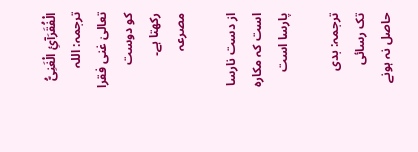الْفُقَرَآئِ الْغَنِیُّ
ترجمہ: اللہ تعالیٰ غنی فقرا کو دوست رکھتا ہے۔
مصرعہ

از دست نارسا است کہ مکارہ پارسا است

ترجمہ: بدی تک رسائی حاصل نہ ہونے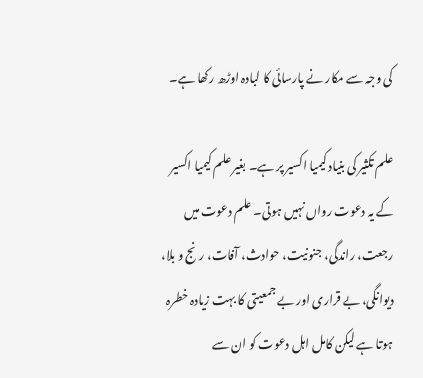کی وجہ سے مکار نے پارسائی کا لبادہ اوڑھ رکھا ہے۔

علم تکثیر کی بنیاد کیمیا اکسیر پر ہے۔ بغیر علم کیمیا اکسیر کے یہ دعوت رواں نہیں ہوتی۔ علم دعوت میں رجعت، راندگی، جنونیت، حوادث، آفات، رنج و بلا، دیوانگی، بے قراری اور بے جمعیتی کا بہت زیادہ خطرہ ہوتا ہے لیکن کامل اہل دعوت کو ان سے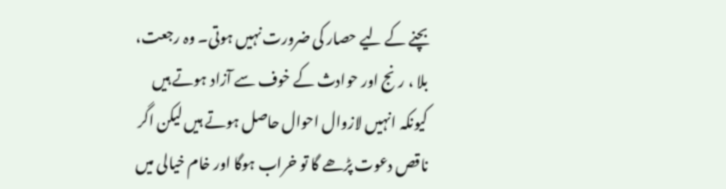بچنے کے لیے حصار کی ضرورت نہیں ہوتی۔ وہ رجعت، بلا ، رنج اور حوادث کے خوف سے آزاد ہوتے ہیں کیونکہ انہیں لازوال احوال حاصل ہوتے ہیں لیکن اگر ناقص دعوت پڑھے گا تو خراب ہوگا اور خام خیالی میں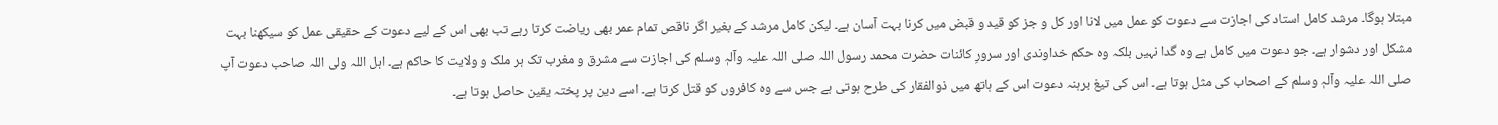مبتلا ہوگا۔ مرشد کامل استاد کی اجازت سے دعوت کو عمل میں لانا اور کل و جز کو قید و قبض میں کرنا بہت آسان ہے۔ لیکن کامل مرشد کے بغیر اگر ناقص تمام عمر بھی ریاضت کرتا رہے تب بھی اس کے لیے دعوت کے حقیقی عمل کو سیکھنا بہت مشکل اور دشوار ہے۔ جو دعوت میں کامل ہے وہ گدا نہیں بلکہ وہ حکم خداوندی اور سرورِ کائنات حضرت محمد رسول اللہ صلی اللہ علیہ وآلہٖ وسلم کی اجازت سے مشرق و مغرب تک ہر ملک و ولایت کا حاکم ہے۔ اہل اللہ ولی اللہ صاحب دعوت آپ صلی اللہ علیہ وآلہٖ وسلم کے اصحاب کی مثل ہوتا ہے۔ اس کی تیغ برہنہ دعوت اس کے ہاتھ میں ذوالفقار کی طرح ہوتی ہے جس سے وہ کافروں کو قتل کرتا ہے۔ اسے دین پر پختہ یقین حاصل ہوتا ہے۔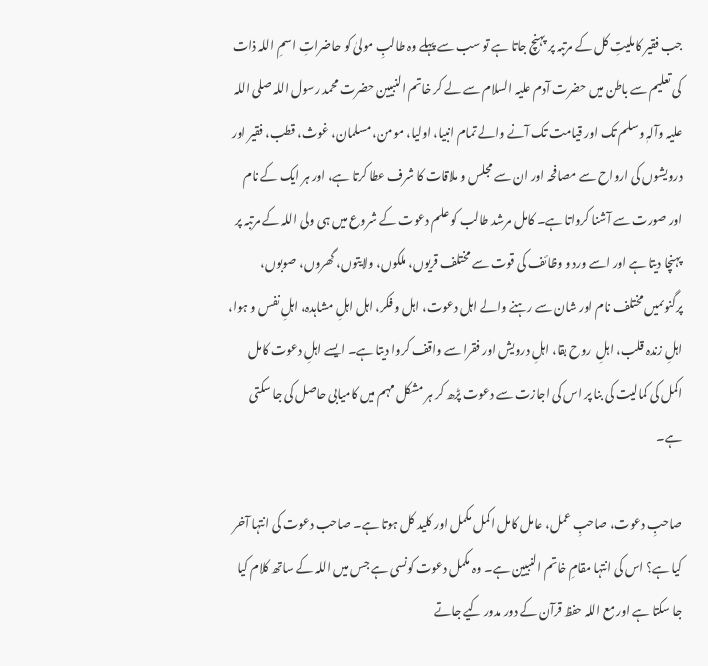جب فقیر کاملیتِ کل کے مرتبہ پر پہنچ جاتا ہے تو سب سے پہلے وہ طالبِ مولیٰ کو حاضراتِ اسمِ اللہ ذات کی تعلیم سے باطن میں حضرت آدم علیہ السلام سے لے کر خاتم النبیین حضرت محمد رسول اللہ صلی اللہ علیہ وآلہٖ وسلم تک اور قیامت تک آنے والے تمام انبیا، اولیا، مومن، مسلمان، غوث، قطب، فقیر اور درویشوں کی ارواح سے مصافحہ اور ان سے مجلس و ملاقات کا شرف عطا کرتا ہے، اور ہر ایک کے نام اور صورت سے آشنا کرواتا ہے۔ کامل مرشد طالب کو علم دعوت کے شروع میں ہی ولی اللہ کے مرتبہ پر پہنچا دیتا ہے اور اسے ورد و وظائف کی قوت سے مختلف قریوں، ملکوں، ولایتوں، گھروں، صوبوں، پرگنوںمیں مختلف نام اور شان سے رہنے والے اہل دعوت، اہل و فکر، اہل اہلِ مشاہدہ، اہلِ نفس و ہوا، اہلِ زندہ قلب، اہلِ  روح بقا، اہلِ درویش اور فقرا سے واقف کروا دیتا ہے۔ ایسے اہلِ دعوت کامل اکمل کی کمالیت کی بنا پر اس کی اجازت سے دعوت پڑھ کر ہر مشکل مہم میں کامیابی حاصل کی جا سکتی ہے۔

صاحبِ دعوت، صاحبِ عمل، عامل کامل اکمل مکمل اور کلید کل ہوتا ہے۔ صاحب دعوت کی انتہا آخر کیا ہے؟ اس کی انتہا مقامِ خاتم النبیین ہے۔ وہ مکمل دعوت کونسی ہے جس میں اللہ کے ساتھ کلام کیا جا سکتا ہے اور مع اللہ حفظ قرآن کے دور مدور کیے جاتے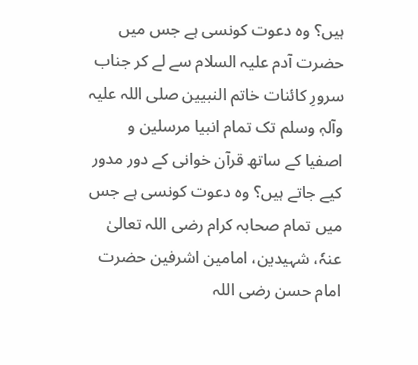ہیں؟ وہ دعوت کونسی ہے جس میں حضرت آدم علیہ السلام سے لے کر جناب سرورِ کائنات خاتم النبیین صلی اللہ علیہ وآلہٖ وسلم تک تمام انبیا مرسلین و اصفیا کے ساتھ قرآن خوانی کے دور مدور کیے جاتے ہیں؟ وہ دعوت کونسی ہے جس میں تمام صحابہ کرام رضی اللہ تعالیٰ عنہٗ، شہیدین، امامین اشرفین حضرت امام حسن رضی اللہ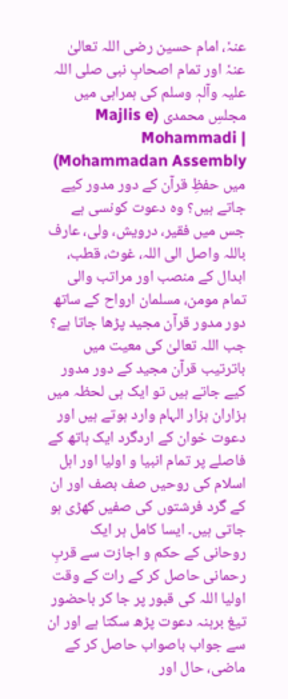عنہٗ، امام حسین رضی اللہ تعالیٰ عنہٗ اور تمام اصحابِ نبی صلی اللہ علیہ وآلہٖ وسلم کی ہمراہی میں مجلسِ محمدی (Majlis e Mohammadi | Mohammadan Assembly) میں حفظِ قرآن کے دور مدور کیے جاتے ہیں؟ وہ دعوت کونسی ہے جس میں فقیر، درویش، ولی، عارف باللہ واصل الی اللہ، غوث، قطب، ابدال کے منصب اور مراتب والی تمام مومن، مسلمان ارواح کے ساتھ دور مدور قرآن مجید پڑھا جاتا ہے؟ جب اللہ تعالیٰ کی معیت میں باترتیب قرآن مجید کے دور مدور کیے جاتے ہیں تو ایک ہی لحظہ میں ہزاران ہزار الہام وارد ہوتے ہیں اور دعوت خوان کے اردگرد ایک ہاتھ کے فاصلے پر تمام انبیا و اولیا اور اہل اسلام کی روحیں صف بصف اور ان کے گرد فرشتوں کی صفیں کھڑی ہو جاتی ہیں۔ ایسا کامل ہر ایک روحانی کے حکم و اجازت سے قربِ رحمانی حاصل کر کے رات کے وقت اولیا اللہ کی قبور پر جا کر باحضور تیغ برہنہ دعوت پڑھ سکتا ہے اور ان سے جواب باصواب حاصل کر کے ماضی، حال اور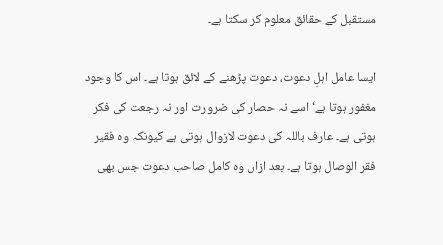مستقبل کے حقائق معلوم کر سکتا ہے۔

ایسا عامل اہلِ دعوت، دعوت پڑھنے کے لائق ہوتا ہے۔ اس کا وجود مغفور ہوتا ہے‘ اسے نہ حصار کی ضرورت اور نہ رجعت کی فکر ہوتی ہے۔ عارف باللہ کی دعوت لازوال ہوتی ہے کیونکہ وہ فقیر فقر الوصال ہوتا ہے۔ بعد ازاں وہ کامل صاحب دعوت جس بھی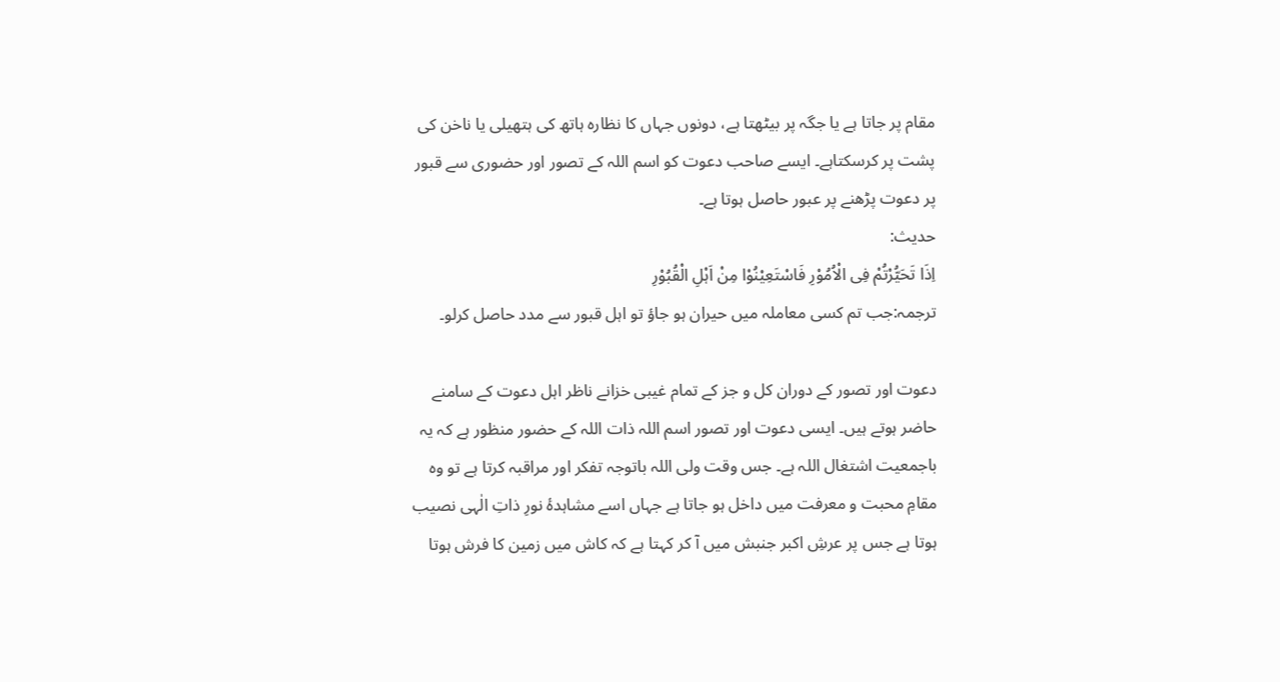مقام پر جاتا ہے یا جگہ پر بیٹھتا ہے، دونوں جہاں کا نظارہ ہاتھ کی ہتھیلی یا ناخن کی پشت پر کرسکتاہے۔ ایسے صاحب دعوت کو اسم اللہ کے تصور اور حضوری سے قبور پر دعوت پڑھنے پر عبور حاصل ہوتا ہے۔
حدیث:
اِذَا تَحَیُّرْتُمْ فِی الْاُمُوْرِ فَاسْتَعِیْنُوْا مِنْ اَہْلِ الْقُبُوْرِ
ترجمہ:جب تم کسی معاملہ میں حیران ہو جاؤ تو اہل قبور سے مدد حاصل کرلو۔

دعوت اور تصور کے دوران کل و جز کے تمام غیبی خزانے ناظر اہل دعوت کے سامنے حاضر ہوتے ہیں۔ ایسی دعوت اور تصور اسم اللہ ذات اللہ کے حضور منظور ہے کہ یہ باجمعیت اشتغال اللہ ہے۔ جس وقت ولی اللہ باتوجہ تفکر اور مراقبہ کرتا ہے تو وہ مقامِ محبت و معرفت میں داخل ہو جاتا ہے جہاں اسے مشاہدۂ نورِ ذاتِ الٰہی نصیب ہوتا ہے جس پر عرشِ اکبر جنبش میں آ کر کہتا ہے کہ کاش میں زمین کا فرش ہوتا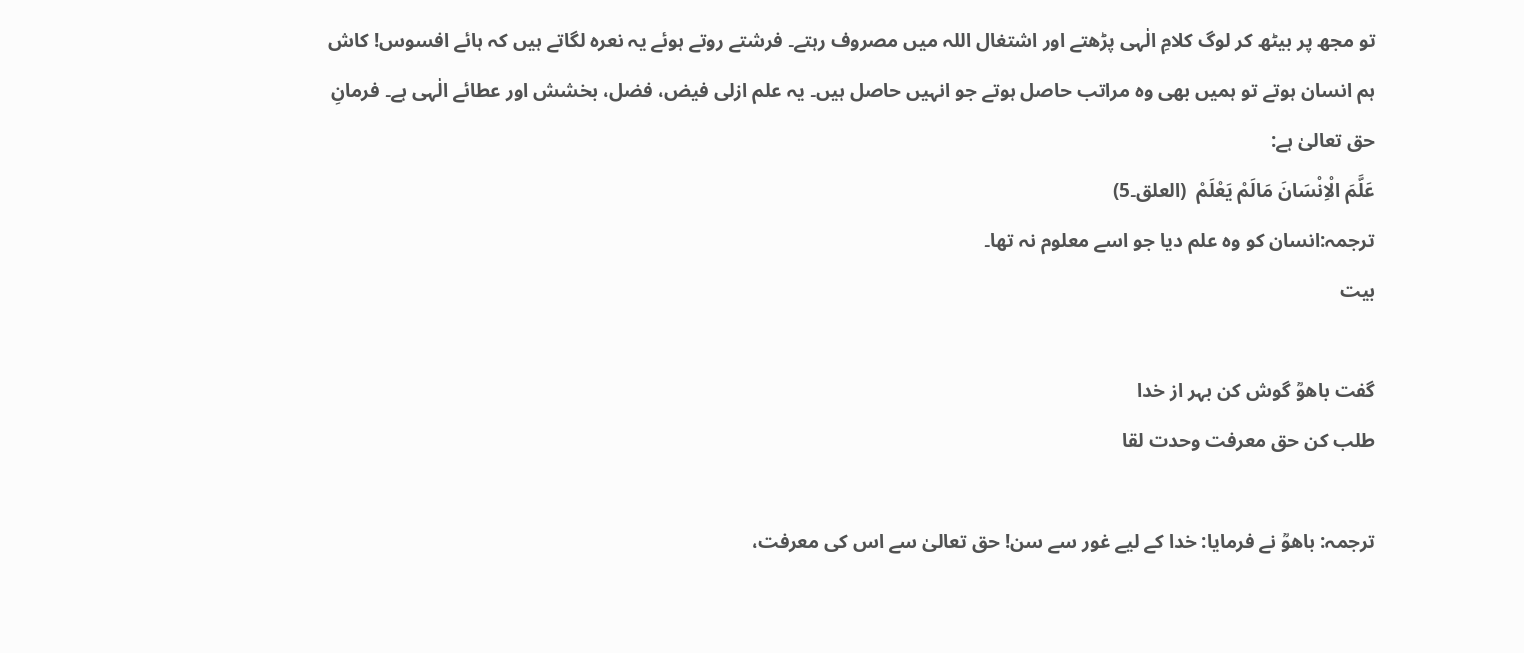تو مجھ پر بیٹھ کر لوگ کلامِ الٰہی پڑھتے اور اشتغال اللہ میں مصروف رہتے۔ فرشتے روتے ہوئے یہ نعرہ لگاتے ہیں کہ ہائے افسوس! کاش ہم انسان ہوتے تو ہمیں بھی وہ مراتب حاصل ہوتے جو انہیں حاصل ہیں۔ یہ علم ازلی فیض، فضل، بخشش اور عطائے الٰہی ہے۔ فرمانِ حق تعالیٰ ہے:
عَلَّمَ الْاِنْسَانَ مَالَمْ یَعْلَمْ  (العلق۔5)
ترجمہ:انسان کو وہ علم دیا جو اسے معلوم نہ تھا۔
بیت

گفت باھوؒ گوش کن بہر از خدا
طلب کن حق معرفت وحدت لقا

ترجمہ: باھوؒ نے فرمایا: خدا کے لیے غور سے سن! حق تعالیٰ سے اس کی معرفت،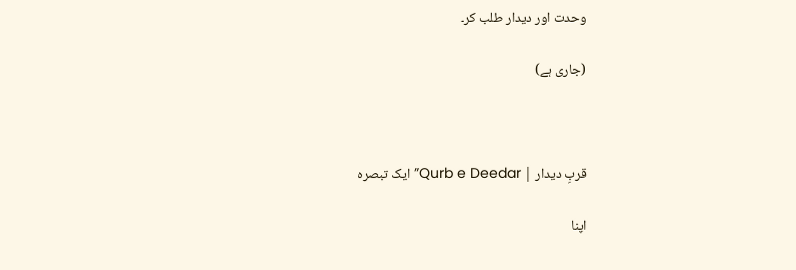وحدت اور دیدار طلب کر۔

(جاری ہے)



قربِ دیدار | Qurb e Deedar” ایک تبصرہ

اپنا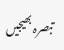تبصرہ بھیجیں